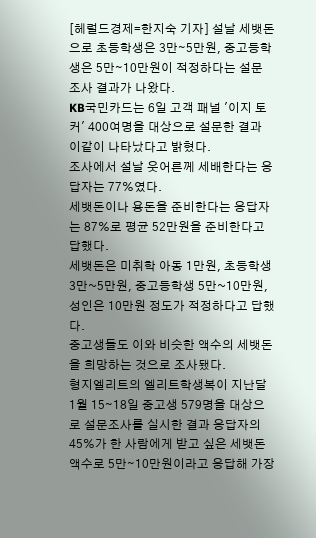[헤럴드경제=한지숙 기자] 설날 세뱃돈으로 초등학생은 3만∼5만원, 중고등학생은 5만∼10만원이 적정하다는 설문 조사 결과가 나왔다.
KB국민카드는 6일 고객 패널 '이지 토커' 400여명을 대상으로 설문한 결과 이같이 나타났다고 밝혔다.
조사에서 설날 웃어른께 세배한다는 응답자는 77%였다.
세뱃돈이나 용돈을 준비한다는 응답자는 87%로 평균 52만원을 준비한다고 답했다.
세뱃돈은 미취학 아동 1만원, 초등학생 3만~5만원, 중고등학생 5만~10만원, 성인은 10만원 정도가 적정하다고 답했다.
중고생들도 이와 비슷한 액수의 세뱃돈을 희망하는 것으로 조사됐다.
형지엘리트의 엘리트학생복이 지난달 1월 15∼18일 중고생 579명을 대상으로 설문조사를 실시한 결과 응답자의 45%가 한 사람에게 받고 싶은 세뱃돈 액수로 5만∼10만원이라고 응답해 가장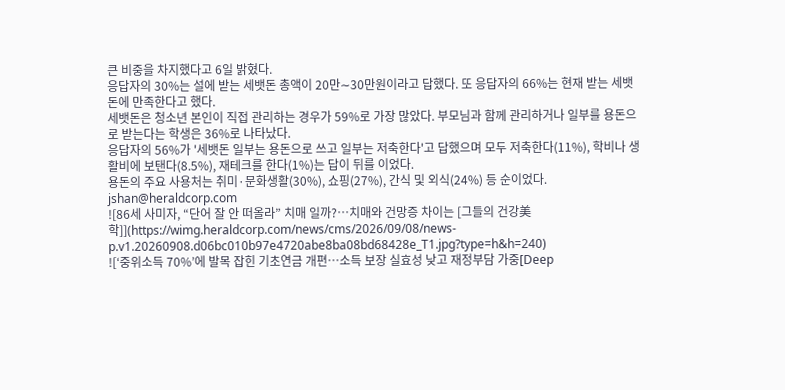큰 비중을 차지했다고 6일 밝혔다.
응답자의 30%는 설에 받는 세뱃돈 총액이 20만∼30만원이라고 답했다. 또 응답자의 66%는 현재 받는 세뱃돈에 만족한다고 했다.
세뱃돈은 청소년 본인이 직접 관리하는 경우가 59%로 가장 많았다. 부모님과 함께 관리하거나 일부를 용돈으로 받는다는 학생은 36%로 나타났다.
응답자의 56%가 '세뱃돈 일부는 용돈으로 쓰고 일부는 저축한다'고 답했으며 모두 저축한다(11%), 학비나 생활비에 보탠다(8.5%), 재테크를 한다(1%)는 답이 뒤를 이었다.
용돈의 주요 사용처는 취미·문화생활(30%), 쇼핑(27%), 간식 및 외식(24%) 등 순이었다.
jshan@heraldcorp.com
![86세 사미자, “단어 잘 안 떠올라” 치매 일까?…치매와 건망증 차이는 [그들의 건강美학]](https://wimg.heraldcorp.com/news/cms/2026/09/08/news-p.v1.20260908.d06bc010b97e4720abe8ba08bd68428e_T1.jpg?type=h&h=240)
![‘중위소득 70%’에 발목 잡힌 기초연금 개편…소득 보장 실효성 낮고 재정부담 가중[Deep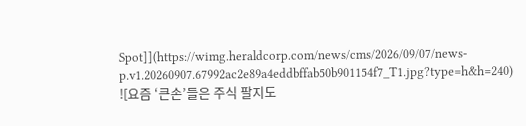Spot]](https://wimg.heraldcorp.com/news/cms/2026/09/07/news-p.v1.20260907.67992ac2e89a4eddbffab50b901154f7_T1.jpg?type=h&h=240)
![요즘 ‘큰손’들은 주식 팔지도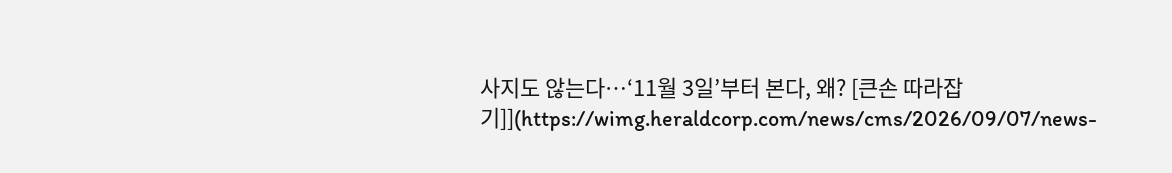사지도 않는다…‘11월 3일’부터 본다, 왜? [큰손 따라잡기]](https://wimg.heraldcorp.com/news/cms/2026/09/07/news-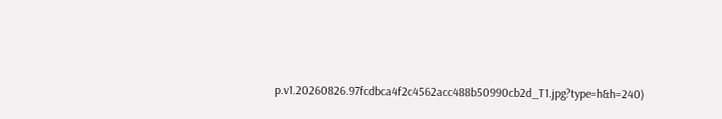p.v1.20260826.97fcdbca4f2c4562acc488b50990cb2d_T1.jpg?type=h&h=240)